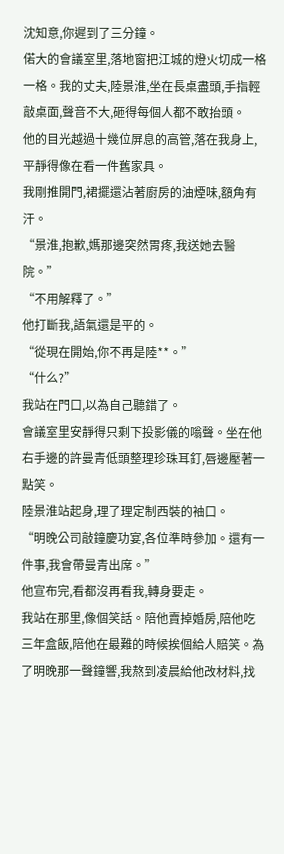沈知意,你遲到了三分鐘。
偌大的會議室里,落地窗把江城的燈火切成一格一格。我的丈夫,陸景淮,坐在長桌盡頭,手指輕敲桌面,聲音不大,砸得每個人都不敢抬頭。
他的目光越過十幾位屏息的高管,落在我身上,平靜得像在看一件舊家具。
我剛推開門,裙擺還沾著廚房的油煙味,額角有汗。
“景淮,抱歉,媽那邊突然胃疼,我送她去醫院。”
“不用解釋了。”
他打斷我,語氣還是平的。
“從現在開始,你不再是陸**。”
“什么?”
我站在門口,以為自己聽錯了。
會議室里安靜得只剩下投影儀的嗡聲。坐在他右手邊的許曼青低頭整理珍珠耳釘,唇邊壓著一點笑。
陸景淮站起身,理了理定制西裝的袖口。
“明晚公司敲鐘慶功宴,各位準時參加。還有一件事,我會帶曼青出席。”
他宣布完,看都沒再看我,轉身要走。
我站在那里,像個笑話。陪他賣掉婚房,陪他吃三年盒飯,陪他在最難的時候挨個給人賠笑。為了明晚那一聲鐘響,我熬到凌晨給他改材料,找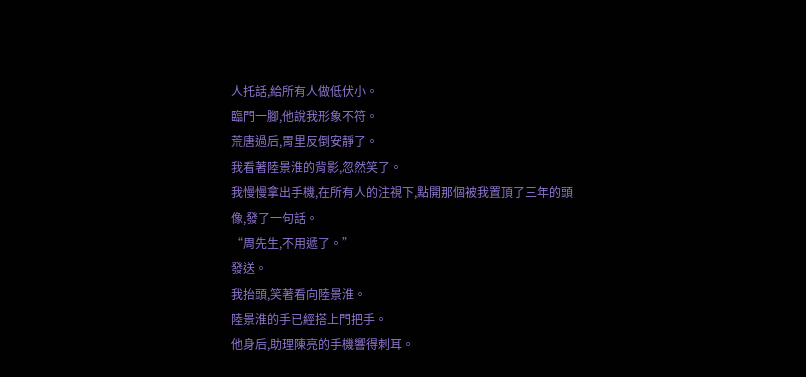人托話,給所有人做低伏小。
臨門一腳,他說我形象不符。
荒唐過后,胃里反倒安靜了。
我看著陸景淮的背影,忽然笑了。
我慢慢拿出手機,在所有人的注視下,點開那個被我置頂了三年的頭像,發了一句話。
“周先生,不用遞了。”
發送。
我抬頭,笑著看向陸景淮。
陸景淮的手已經搭上門把手。
他身后,助理陳亮的手機響得刺耳。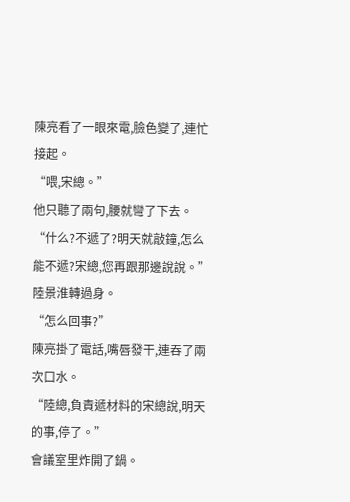陳亮看了一眼來電,臉色變了,連忙接起。
“喂,宋總。”
他只聽了兩句,腰就彎了下去。
“什么?不遞了?明天就敲鐘,怎么能不遞?宋總,您再跟那邊說說。”
陸景淮轉過身。
“怎么回事?”
陳亮掛了電話,嘴唇發干,連吞了兩次口水。
“陸總,負責遞材料的宋總說,明天的事,停了。”
會議室里炸開了鍋。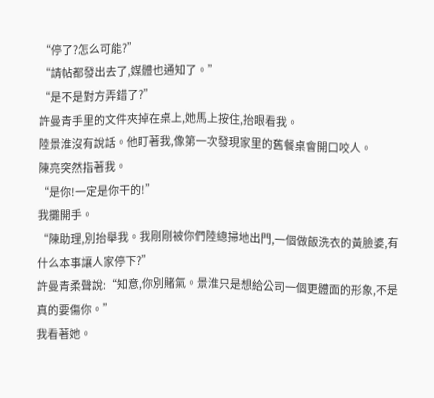“停了?怎么可能?”
“請帖都發出去了,媒體也通知了。”
“是不是對方弄錯了?”
許曼青手里的文件夾掉在桌上,她馬上按住,抬眼看我。
陸景淮沒有說話。他盯著我,像第一次發現家里的舊餐桌會開口咬人。
陳亮突然指著我。
“是你!一定是你干的!”
我攤開手。
“陳助理,別抬舉我。我剛剛被你們陸總掃地出門,一個做飯洗衣的黃臉婆,有什么本事讓人家停下?”
許曼青柔聲說:“知意,你別賭氣。景淮只是想給公司一個更體面的形象,不是真的要傷你。”
我看著她。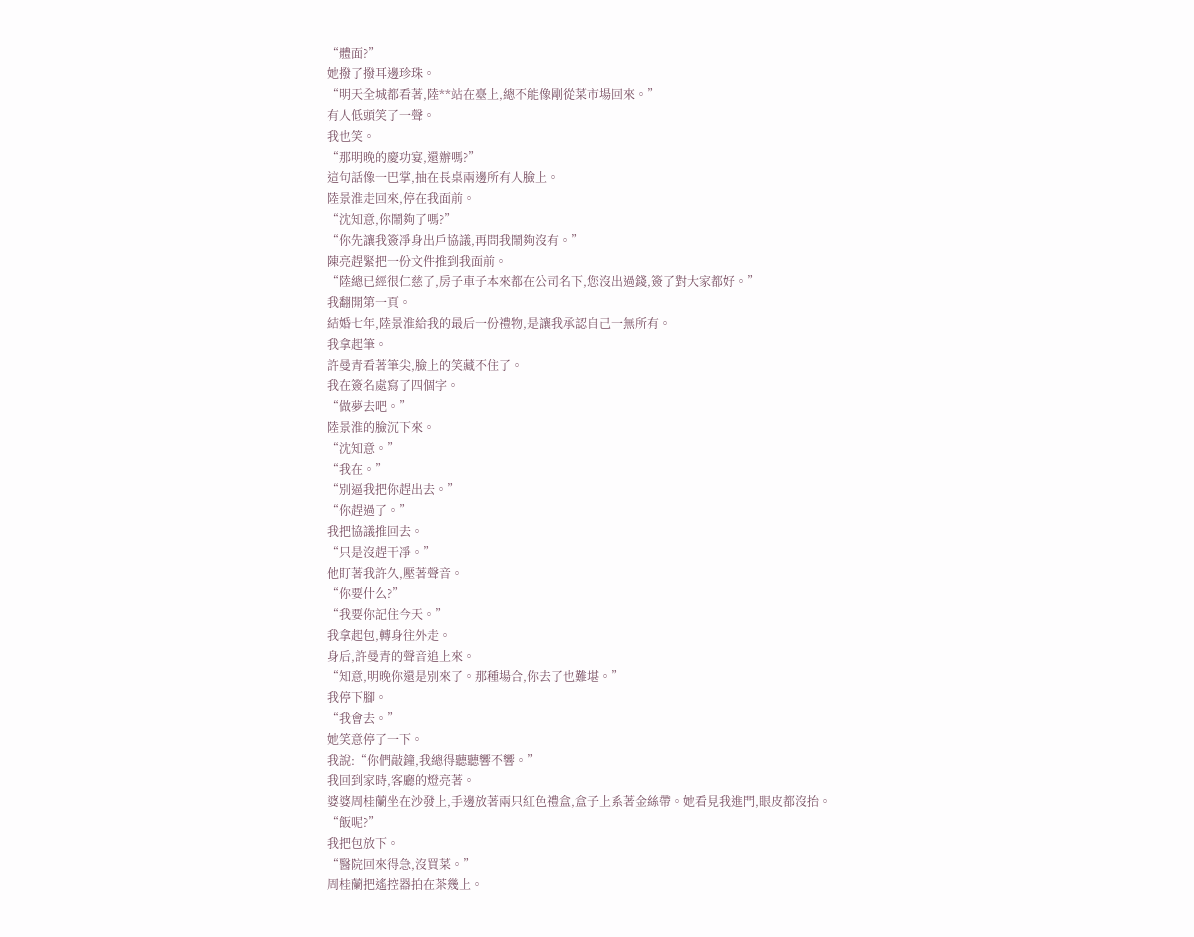“體面?”
她撥了撥耳邊珍珠。
“明天全城都看著,陸**站在臺上,總不能像剛從菜市場回來。”
有人低頭笑了一聲。
我也笑。
“那明晚的慶功宴,還辦嗎?”
這句話像一巴掌,抽在長桌兩邊所有人臉上。
陸景淮走回來,停在我面前。
“沈知意,你鬧夠了嗎?”
“你先讓我簽凈身出戶協議,再問我鬧夠沒有。”
陳亮趕緊把一份文件推到我面前。
“陸總已經很仁慈了,房子車子本來都在公司名下,您沒出過錢,簽了對大家都好。”
我翻開第一頁。
結婚七年,陸景淮給我的最后一份禮物,是讓我承認自己一無所有。
我拿起筆。
許曼青看著筆尖,臉上的笑藏不住了。
我在簽名處寫了四個字。
“做夢去吧。”
陸景淮的臉沉下來。
“沈知意。”
“我在。”
“別逼我把你趕出去。”
“你趕過了。”
我把協議推回去。
“只是沒趕干凈。”
他盯著我許久,壓著聲音。
“你要什么?”
“我要你記住今天。”
我拿起包,轉身往外走。
身后,許曼青的聲音追上來。
“知意,明晚你還是別來了。那種場合,你去了也難堪。”
我停下腳。
“我會去。”
她笑意停了一下。
我說:“你們敲鐘,我總得聽聽響不響。”
我回到家時,客廳的燈亮著。
婆婆周桂蘭坐在沙發上,手邊放著兩只紅色禮盒,盒子上系著金絲帶。她看見我進門,眼皮都沒抬。
“飯呢?”
我把包放下。
“醫院回來得急,沒買菜。”
周桂蘭把遙控器拍在茶幾上。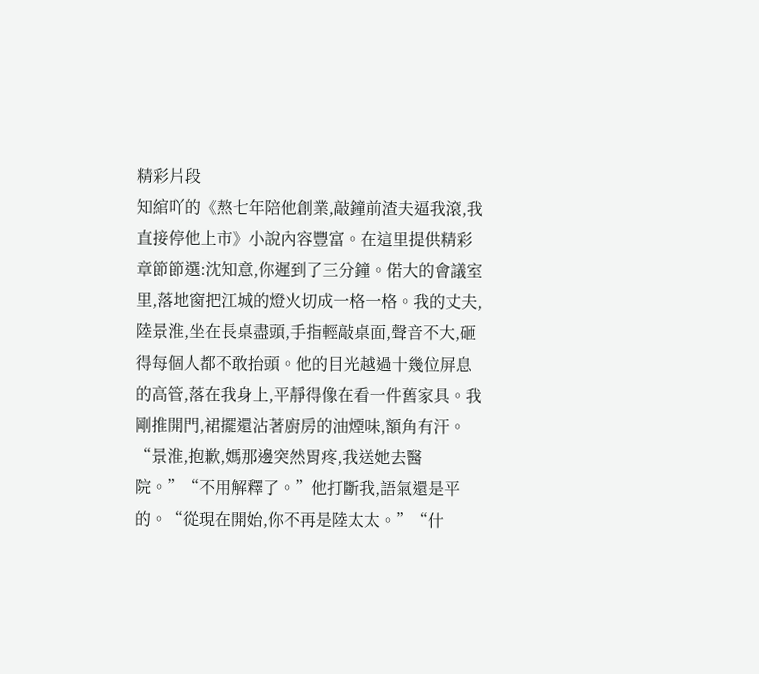精彩片段
知綰吖的《熬七年陪他創業,敲鐘前渣夫逼我滾,我直接停他上市》小說內容豐富。在這里提供精彩章節節選:沈知意,你遲到了三分鐘。偌大的會議室里,落地窗把江城的燈火切成一格一格。我的丈夫,陸景淮,坐在長桌盡頭,手指輕敲桌面,聲音不大,砸得每個人都不敢抬頭。他的目光越過十幾位屏息的高管,落在我身上,平靜得像在看一件舊家具。我剛推開門,裙擺還沾著廚房的油煙味,額角有汗。“景淮,抱歉,媽那邊突然胃疼,我送她去醫院。”“不用解釋了。”他打斷我,語氣還是平的。“從現在開始,你不再是陸太太。”“什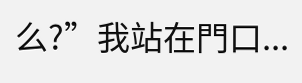么?”我站在門口...